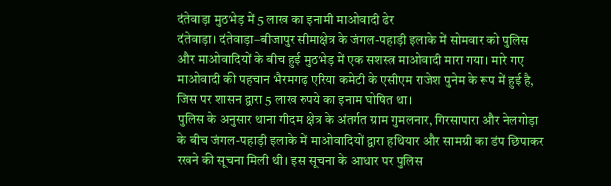दंतेवाड़ा मुठभेड़ में 5 लाख का इनामी माओवादी ढेर
दंतेवाड़ा। दंतेवाड़ा–बीजापुर सीमाक्षेत्र के जंगल-पहाड़ी इलाके में सोमवार को पुलिस और माओवादियों के बीच हुई मुठभेड़ में एक सशस्त्र माओवादी मारा गया। मारे गए माओवादी की पहचान भैरमगढ़ एरिया कमेटी के एसीएम राजेश पुनेम के रूप में हुई है, जिस पर शासन द्वारा 5 लाख रुपये का इनाम घोषित था।
पुलिस के अनुसार थाना गीदम क्षेत्र के अंतर्गत ग्राम गुमलनार, गिरसापारा और नेलगोड़ा के बीच जंगल-पहाड़ी इलाके में माओवादियों द्वारा हथियार और सामग्री का डंप छिपाकर रखने की सूचना मिली थी। इस सूचना के आधार पर पुलिस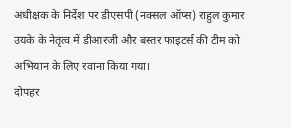अधीक्षक के निर्देश पर डीएसपी (नक्सल ऑप्स) राहुल कुमार उयके के नेतृत्व में डीआरजी और बस्तर फाइटर्स की टीम को अभियान के लिए रवाना किया गया।
दोपहर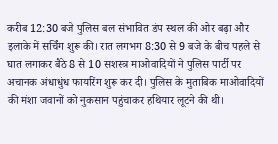करीब 12:30 बजे पुलिस बल संभावित डंप स्थल की ओर बढ़ा और इलाके में सर्चिंग शुरू की। रात लगभग 8:30 से 9 बजे के बीच पहले से घात लगाकर बैठे 8 से 10 सशस्त्र माओवादियों ने पुलिस पार्टी पर अचानक अंधाधुंध फायरिंग शुरू कर दी। पुलिस के मुताबिक माओवादियों की मंशा जवानों को नुकसान पहुंचाकर हथियार लूटने की थी।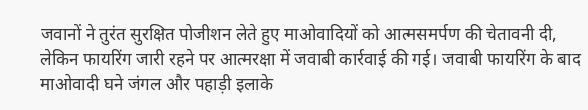जवानों ने तुरंत सुरक्षित पोजीशन लेते हुए माओवादियों को आत्मसमर्पण की चेतावनी दी, लेकिन फायरिंग जारी रहने पर आत्मरक्षा में जवाबी कार्रवाई की गई। जवाबी फायरिंग के बाद माओवादी घने जंगल और पहाड़ी इलाके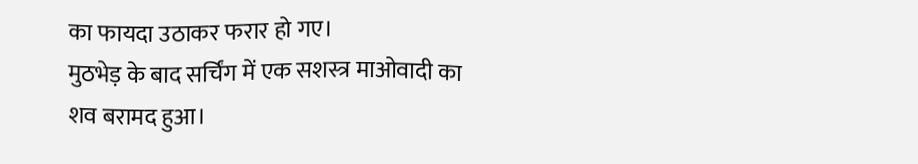का फायदा उठाकर फरार हो गए।
मुठभेड़ के बाद सर्चिंग में एक सशस्त्र माओवादी का शव बरामद हुआ।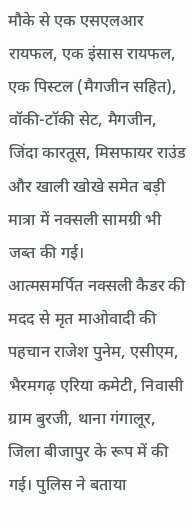मौके से एक एसएलआर रायफल, एक इंसास रायफल, एक पिस्टल (मैगजीन सहित), वॉकी-टॉकी सेट, मैगजीन, जिंदा कारतूस, मिसफायर राउंड और खाली खोखे समेत बड़ी मात्रा में नक्सली सामग्री भी जब्त की गई।
आत्मसमर्पित नक्सली कैडर की मदद से मृत माओवादी की पहचान राजेश पुनेम, एसीएम, भैरमगढ़ एरिया कमेटी, निवासी ग्राम बुरजी, थाना गंगालूर, जिला बीजापुर के रूप में की गई। पुलिस ने बताया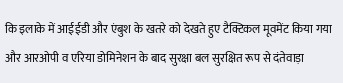कि इलाके में आईईडी और एंबुश के खतरे को देखते हुए टैक्टिकल मूवमेंट किया गया और आरओपी व एरिया डोमिनेशन के बाद सुरक्षा बल सुरक्षित रूप से दंतेवाड़ा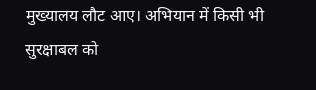मुख्यालय लौट आए। अभियान में किसी भी सुरक्षाबल को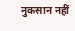नुकसान नहीं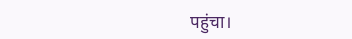पहुंचा।